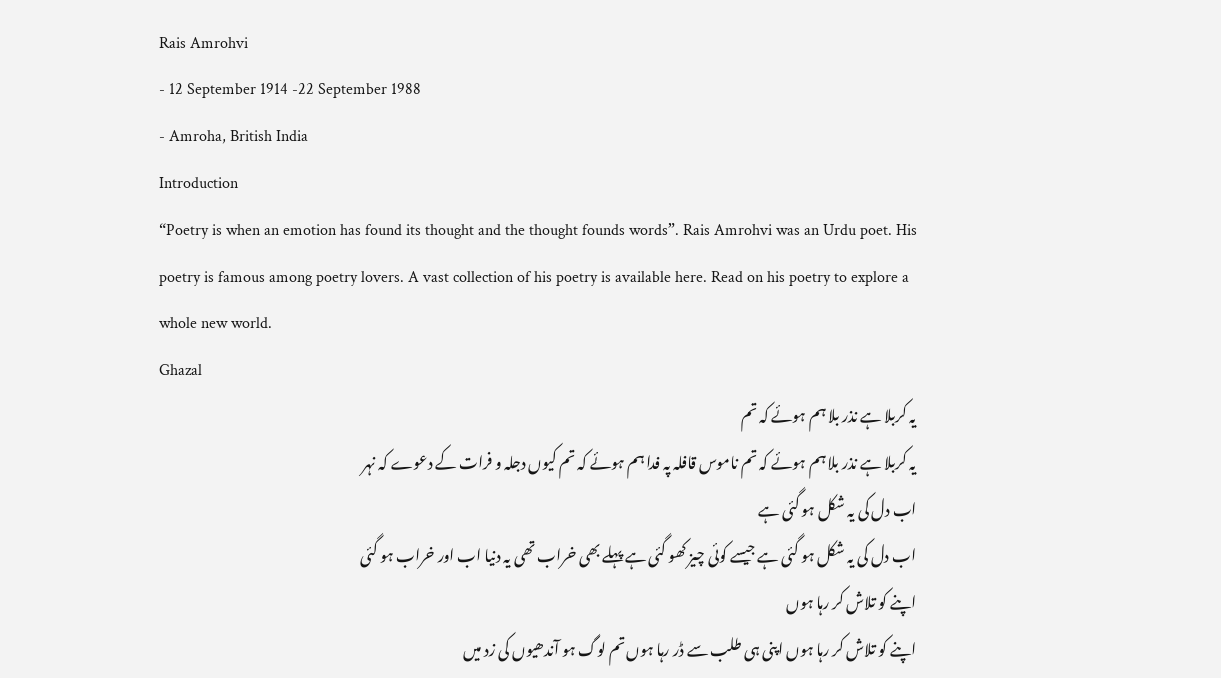Rais Amrohvi
- 12 September 1914 -22 September 1988
- Amroha, British India
Introduction
“Poetry is when an emotion has found its thought and the thought founds words”. Rais Amrohvi was an Urdu poet. His poetry is famous among poetry lovers. A vast collection of his poetry is available here. Read on his poetry to explore a whole new world.
Ghazal
یہ کربلا ہے نذر بلا ہم ہوئے کہ تم
یہ کربلا ہے نذر بلا ہم ہوئے کہ تم ناموس قافلہ پہ فدا ہم ہوئے کہ تم کیوں دجلہ و فرات کے دعوے کہ نہر
اب دل کی یہ شکل ہو گئی ہے
اب دل کی یہ شکل ہو گئی ہے جیسے کوئی چیز کھو گئی ہے پہلے بھی خراب تھی یہ دنیا اب اور خراب ہو گئی
اپنے کو تلاش کر رہا ہوں
اپنے کو تلاش کر رہا ہوں اپنی ہی طلب سے ڈر رہا ہوں تم لوگ ہو آندھیوں کی زد میں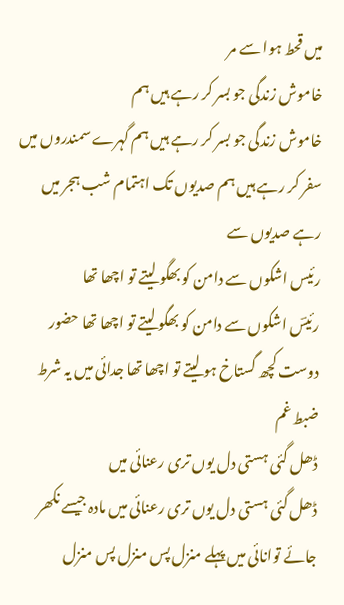میں قحط ہوا سے مر
خاموش زندگی جو بسر کر رہے ہیں ہم
خاموش زندگی جو بسر کر رہے ہیں ہم گہرے سمندروں میں سفر کر رہے ہیں ہم صدیوں تک اہتمام شب ہجر میں رہے صدیوں سے
رئیس اشکوں سے دامن کو بھگو لیتے تو اچھا تھا
رئیسؔ اشکوں سے دامن کو بھگو لیتے تو اچھا تھا حضور دوست کچھ گستاخ ہو لیتے تو اچھا تھا جدائی میں یہ شرط ضبط غم
ڈھل گئی ہستی دل یوں تری رعنائی میں
ڈھل گئی ہستی دل یوں تری رعنائی میں مادہ جیسے نکھر جائے توانائی میں پہلے منزل پس منزل پس منزل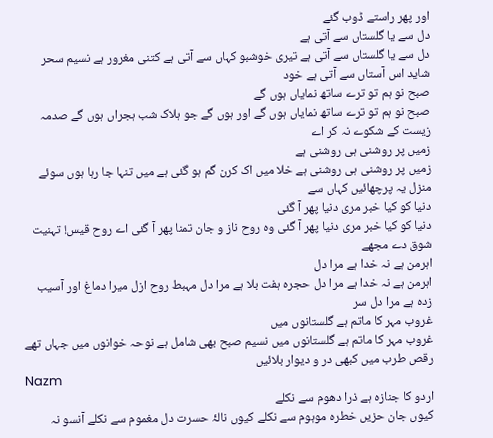اور پھر راستے ڈوب گئے
دل سے یا گلستاں سے آتی ہے
دل سے یا گلستاں سے آتی ہے تیری خوشبو کہاں سے آتی ہے کتنی مغرور ہے نسیم سحر شاید اس آستاں سے آتی ہے خود
صبح نو ہم تو ترے ساتھ نمایاں ہوں گے
صبح نو ہم تو ترے ساتھ نمایاں ہوں گے اور ہوں گے جو ہلاک شب ہجراں ہوں گے صدمہ زیست کے شکوے نہ کر اے
زمیں پر روشنی ہی روشنی ہے
زمیں پر روشنی ہی روشنی ہے خلا میں اک کرن گم ہو گئی ہے میں تنہا جا رہا ہوں سوئے منزل یہ پرچھائیں کہاں سے
دنیا کو کیا خبر مری دنیا پھر آ گئی
دنیا کو کیا خبر مری دنیا پھر آ گئی وہ روح ناز و جان تمنا پھر آ گئی اے روح قیس! تہنیت شوق دے مجھے
اہرمن ہے نہ خدا ہے مرا دل
اہرمن ہے نہ خدا ہے مرا دل حجرہ ہفت بلا ہے مرا دل مہبط روح ازل میرا دماغ اور آسیب زدہ ہے مرا دل سر
غروب مہر کا ماتم ہے گلستانوں میں
غروب مہر کا ماتم ہے گلستانوں میں نسیم صبح بھی شامل ہے نوحہ خوانوں میں جہاں تھے رقص طرب میں کبھی در و دیوار بلائیں
Nazm
اردو کا جنازہ ہے ذرا دھوم سے نکلے
کیوں جان حزیں خطرہ موہوم سے نکلے کیوں نالۂ حسرت دل مغموم سے نکلے آنسو نہ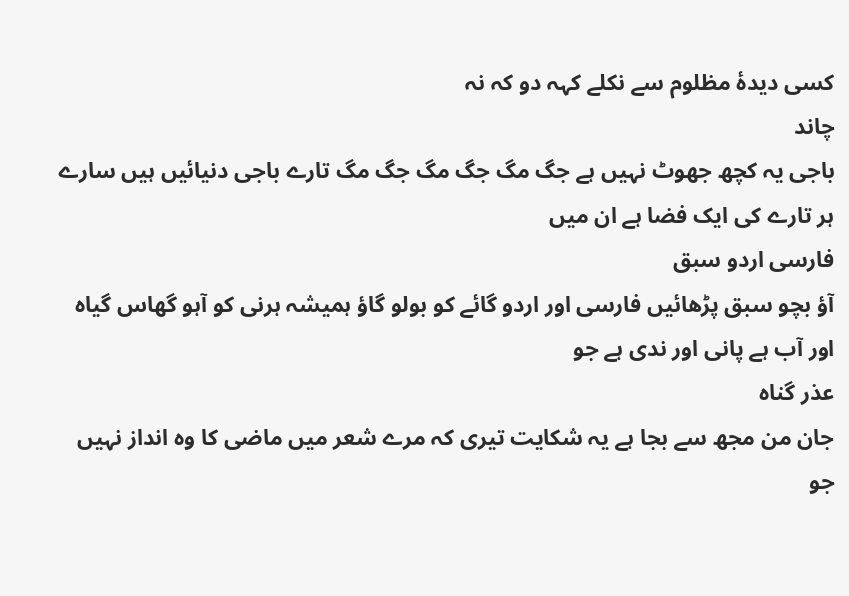کسی دیدۂ مظلوم سے نکلے کہہ دو کہ نہ
چاند
باجی یہ کچھ جھوٹ نہیں ہے جگ مگ جگ مگ جگ مگ تارے باجی دنیائیں ہیں سارے ہر تارے کی ایک فضا ہے ان میں
فارسی اردو سبق
آؤ بچو سبق پڑھائیں فارسی اور اردو گائے کو بولو گاؤ ہمیشہ ہرنی کو آہو گھاس گیاہ اور آب ہے پانی اور ندی ہے جو
عذر گناہ
جان من مجھ سے بجا ہے یہ شکایت تیری کہ مرے شعر میں ماضی کا وہ انداز نہیں جو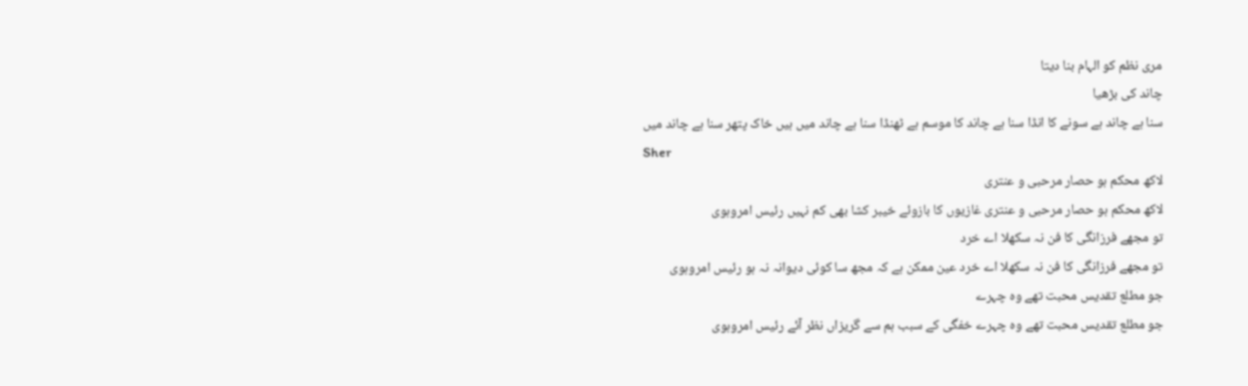مری نظم کو الہام بنا دیتا
چاند کی بڑھیا
سنا ہے چاند ہے سونے کا انڈا سنا ہے چاند کا موسم ہے ٹھنڈا سنا ہے چاند میں ہیں خاک پتھر سنا ہے چاند میں
Sher
لاکھ محکم ہو حصار مرحبی و عنتری
لاکھ محکم ہو حصار مرحبی و عنتری غازیوں کا بازوئے خیبر کشا بھی کم نہیں رئیس امروہوی
تو مجھے فرزانگی کا فن نہ سکھلا اے خرد
تو مجھے فرزانگی کا فن نہ سکھلا اے خرد عین ممکن ہے کہ مجھ سا کوئی دیوانہ نہ ہو رئیس امروہوی
جو مطلع تقدیس محبت تھے وہ چہرے
جو مطلع تقدیس محبت تھے وہ چہرے خفگی کے سبب ہم سے گریزاں نظر آئے رئیس امروہوی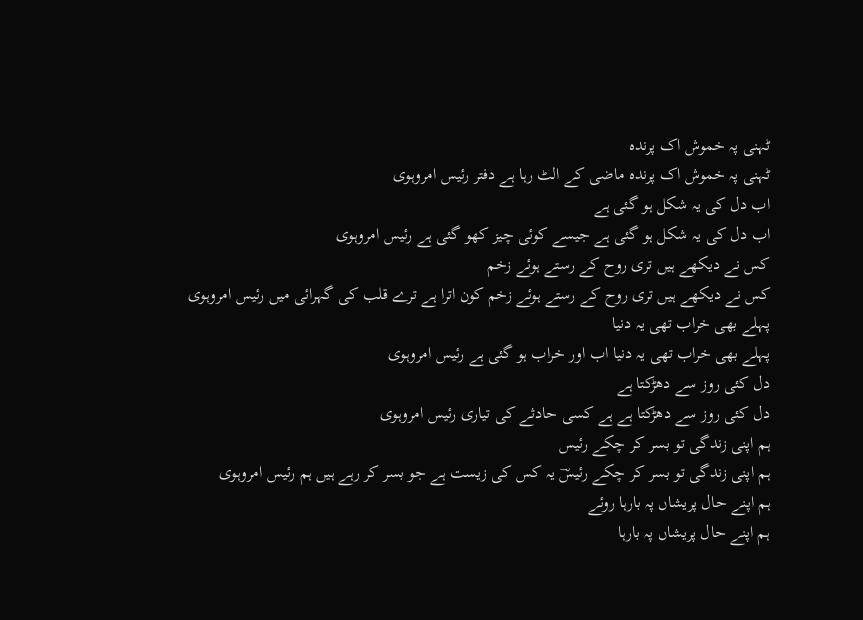ٹہنی پہ خموش اک پرندہ
ٹہنی پہ خموش اک پرندہ ماضی کے الٹ رہا ہے دفتر رئیس امروہوی
اب دل کی یہ شکل ہو گئی ہے
اب دل کی یہ شکل ہو گئی ہے جیسے کوئی چیز کھو گئی ہے رئیس امروہوی
کس نے دیکھے ہیں تری روح کے رستے ہوئے زخم
کس نے دیکھے ہیں تری روح کے رستے ہوئے زخم کون اترا ہے ترے قلب کی گہرائی میں رئیس امروہوی
پہلے بھی خراب تھی یہ دنیا
پہلے بھی خراب تھی یہ دنیا اب اور خراب ہو گئی ہے رئیس امروہوی
دل کئی روز سے دھڑکتا ہے
دل کئی روز سے دھڑکتا ہے ہے کسی حادثے کی تیاری رئیس امروہوی
ہم اپنی زندگی تو بسر کر چکے رئیس
ہم اپنی زندگی تو بسر کر چکے رئیسؔ یہ کس کی زیست ہے جو بسر کر رہے ہیں ہم رئیس امروہوی
ہم اپنے حال پریشاں پہ بارہا روئے
ہم اپنے حال پریشاں پہ بارہا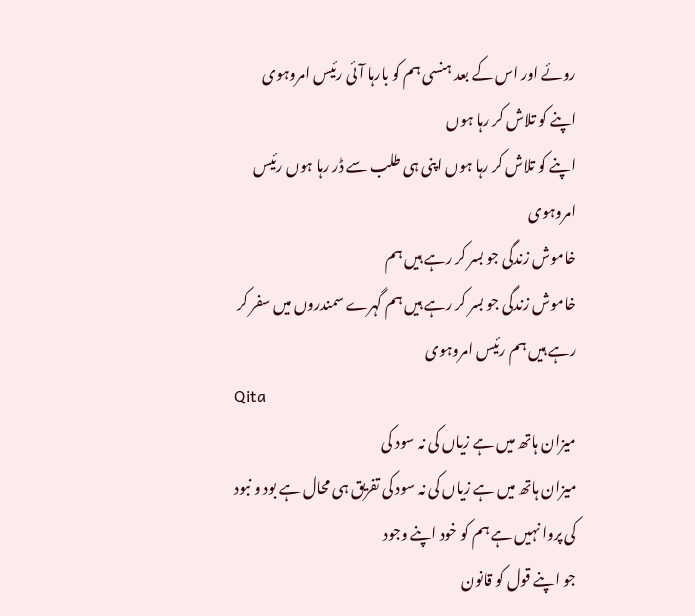روئے اور اس کے بعد ہنسی ہم کو بارہا آئی رئیس امروہوی
اپنے کو تلاش کر رہا ہوں
اپنے کو تلاش کر رہا ہوں اپنی ہی طلب سے ڈر رہا ہوں رئیس امروہوی
خاموش زندگی جو بسر کر رہے ہیں ہم
خاموش زندگی جو بسر کر رہے ہیں ہم گہرے سمندروں میں سفر کر رہے ہیں ہم رئیس امروہوی
Qita
میزان ہاتھ میں ہے زیاں کی نہ سود کی
میزان ہاتھ میں ہے زیاں کی نہ سود کی تفریق ہی محال ہے بود و نبود کی پروا نہیں ہے ہم کو خود اپنے وجود
جو اپنے قول کو قانون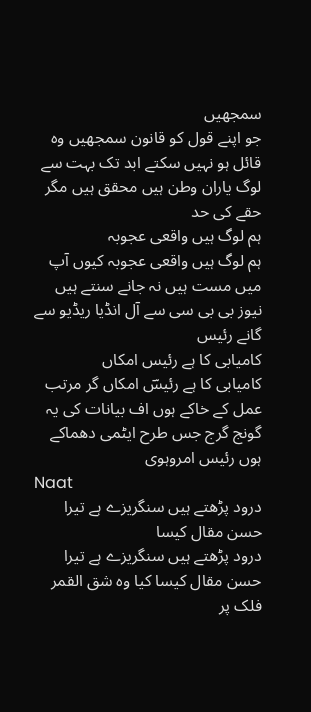سمجھیں
جو اپنے قول کو قانون سمجھیں وہ قائل ہو نہیں سکتے ابد تک بہت سے لوگ یاران وطن ہیں محقق ہیں مگر حقے کی حد
ہم لوگ ہیں واقعی عجوبہ
ہم لوگ ہیں واقعی عجوبہ کیوں آپ میں مست ہیں نہ جانے سنتے ہیں نیوز بی بی سی سے آل انڈیا ریڈیو سے گانے رئیس
کامیابی کا ہے رئیس امکاں
کامیابی کا ہے رئیسؔ امکاں گر مرتب عمل کے خاکے ہوں اف بیانات کی یہ گونج گرج جس طرح ایٹمی دھماکے ہوں رئیس امروہوی
Naat
درود پڑھتے ہیں سنگریزے ہے تیرا حسن مقال کیسا
درود پڑھتے ہیں سنگریزے ہے تیرا حسن مقال کیسا کیا وہ شق القمر فلک پر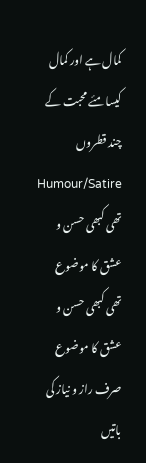کمال ہے اور کمال کیسا مئے محبت کے چند قطروں
Humour/Satire
تھی کبھی حسن و عشق کا موضوع
تھی کبھی حسن و عشق کا موضوع صرف راز و نیاز کی باتیں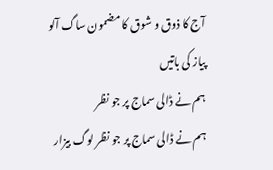آج کا ذوق و شوق کا مضمون ساگ آلو پیاز کی باتیں
ہم نے ڈالی سماج پر جو نظر
ہم نے ڈالی سماج پر جو نظر لوگ بیزار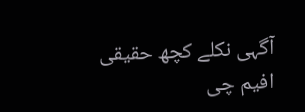آگہی نکلے کچھ حقیقی افیم چی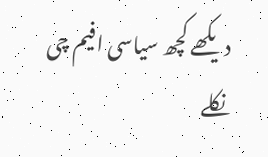دیکھے کچھ سیاسی افیم چی نکلے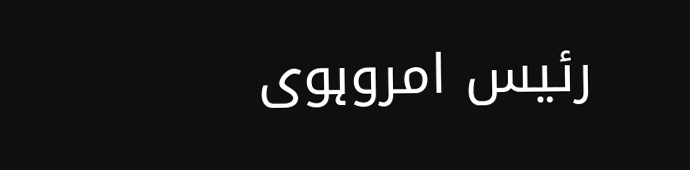رئیس امروہوی